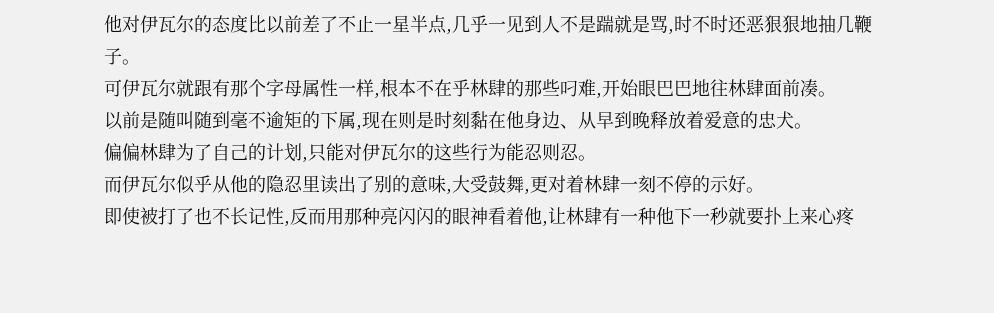他对伊瓦尔的态度比以前差了不止一星半点,几乎一见到人不是踹就是骂,时不时还恶狠狠地抽几鞭子。
可伊瓦尔就跟有那个字母属性一样,根本不在乎林肆的那些叼难,开始眼巴巴地往林肆面前凑。
以前是随叫随到毫不逾矩的下属,现在则是时刻黏在他身边、从早到晚释放着爱意的忠犬。
偏偏林肆为了自己的计划,只能对伊瓦尔的这些行为能忍则忍。
而伊瓦尔似乎从他的隐忍里读出了别的意味,大受鼓舞,更对着林肆一刻不停的示好。
即使被打了也不长记性,反而用那种亮闪闪的眼神看着他,让林肆有一种他下一秒就要扑上来心疼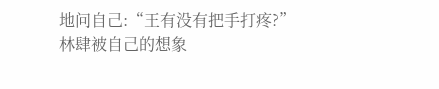地问自己:“王有没有把手打疼?”
林肆被自己的想象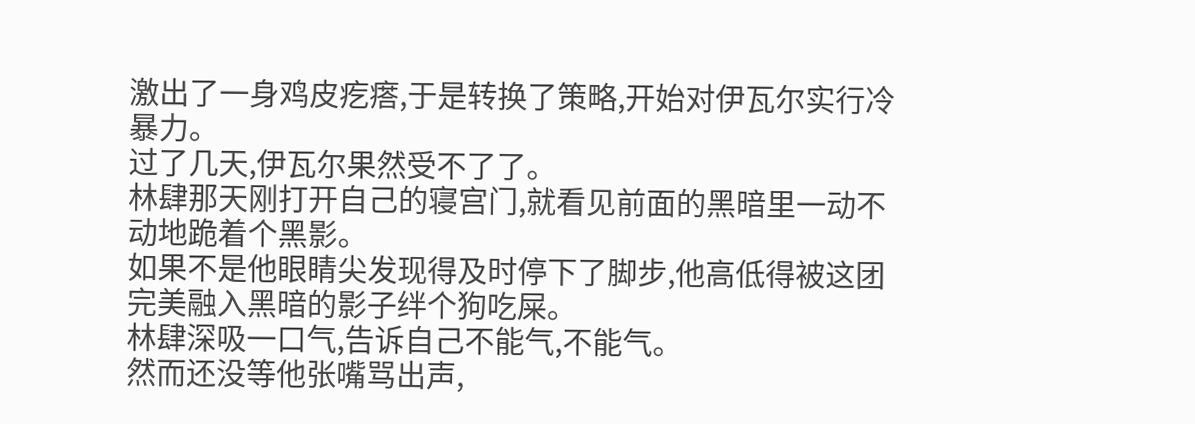激出了一身鸡皮疙瘩,于是转换了策略,开始对伊瓦尔实行冷暴力。
过了几天,伊瓦尔果然受不了了。
林肆那天刚打开自己的寝宫门,就看见前面的黑暗里一动不动地跪着个黑影。
如果不是他眼睛尖发现得及时停下了脚步,他高低得被这团完美融入黑暗的影子绊个狗吃屎。
林肆深吸一口气,告诉自己不能气,不能气。
然而还没等他张嘴骂出声,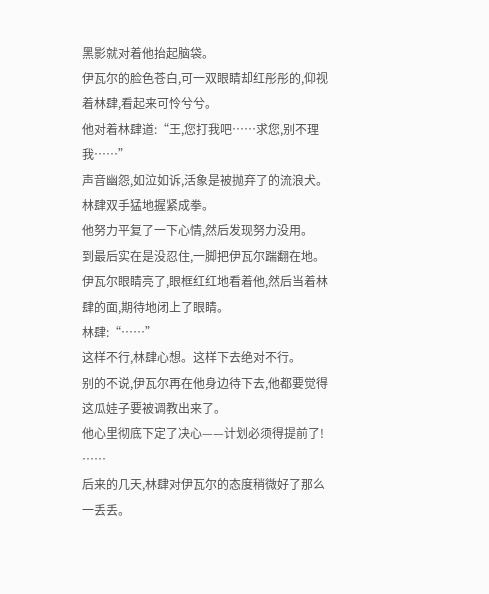黑影就对着他抬起脑袋。
伊瓦尔的脸色苍白,可一双眼睛却红彤彤的,仰视着林肆,看起来可怜兮兮。
他对着林肆道:“王,您打我吧……求您,别不理我……”
声音幽怨,如泣如诉,活象是被抛弃了的流浪犬。
林肆双手猛地握紧成拳。
他努力平复了一下心情,然后发现努力没用。
到最后实在是没忍住,一脚把伊瓦尔踹翻在地。
伊瓦尔眼睛亮了,眼框红红地看着他,然后当着林肆的面,期待地闭上了眼睛。
林肆:“……”
这样不行,林肆心想。这样下去绝对不行。
别的不说,伊瓦尔再在他身边待下去,他都要觉得这瓜娃子要被调教出来了。
他心里彻底下定了决心——计划必须得提前了!
……
后来的几天,林肆对伊瓦尔的态度稍微好了那么一丢丢。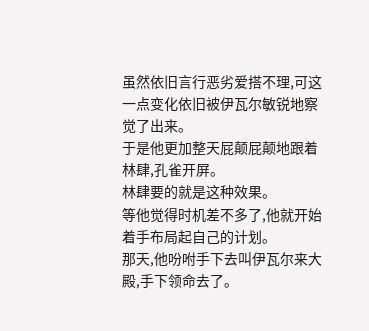虽然依旧言行恶劣爱搭不理,可这一点变化依旧被伊瓦尔敏锐地察觉了出来。
于是他更加整天屁颠屁颠地跟着林肆,孔雀开屏。
林肆要的就是这种效果。
等他觉得时机差不多了,他就开始着手布局起自己的计划。
那天,他吩咐手下去叫伊瓦尔来大殿,手下领命去了。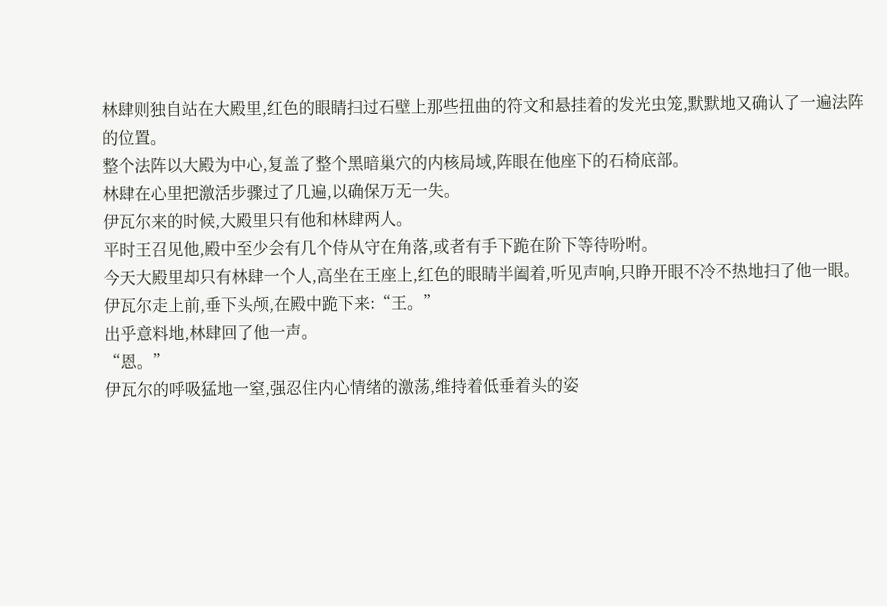林肆则独自站在大殿里,红色的眼睛扫过石壁上那些扭曲的符文和悬挂着的发光虫笼,默默地又确认了一遍法阵的位置。
整个法阵以大殿为中心,复盖了整个黑暗巢穴的内核局域,阵眼在他座下的石椅底部。
林肆在心里把激活步骤过了几遍,以确保万无一失。
伊瓦尔来的时候,大殿里只有他和林肆两人。
平时王召见他,殿中至少会有几个侍从守在角落,或者有手下跪在阶下等待吩咐。
今天大殿里却只有林肆一个人,高坐在王座上,红色的眼睛半阖着,听见声响,只睁开眼不冷不热地扫了他一眼。
伊瓦尔走上前,垂下头颅,在殿中跪下来:“王。”
出乎意料地,林肆回了他一声。
“恩。”
伊瓦尔的呼吸猛地一窒,强忍住内心情绪的激荡,维持着低垂着头的姿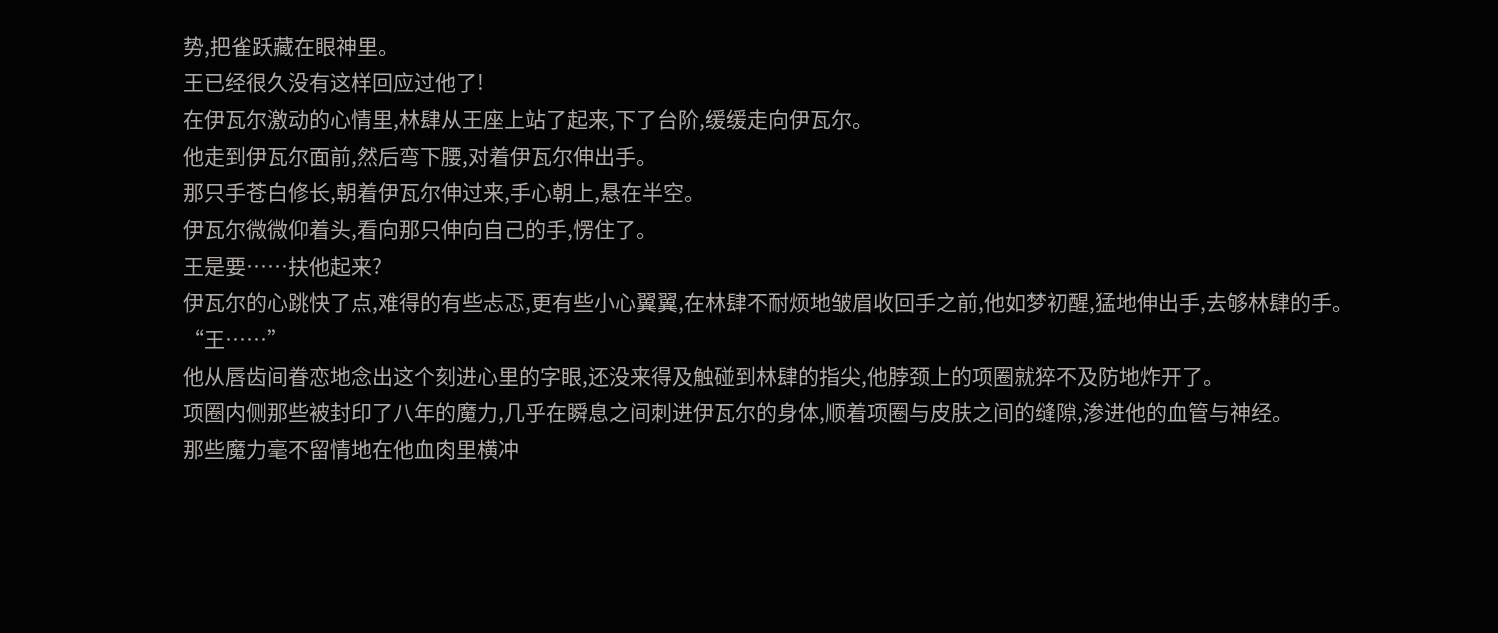势,把雀跃藏在眼神里。
王已经很久没有这样回应过他了!
在伊瓦尔激动的心情里,林肆从王座上站了起来,下了台阶,缓缓走向伊瓦尔。
他走到伊瓦尔面前,然后弯下腰,对着伊瓦尔伸出手。
那只手苍白修长,朝着伊瓦尔伸过来,手心朝上,悬在半空。
伊瓦尔微微仰着头,看向那只伸向自己的手,愣住了。
王是要……扶他起来?
伊瓦尔的心跳快了点,难得的有些忐忑,更有些小心翼翼,在林肆不耐烦地皱眉收回手之前,他如梦初醒,猛地伸出手,去够林肆的手。
“王……”
他从唇齿间眷恋地念出这个刻进心里的字眼,还没来得及触碰到林肆的指尖,他脖颈上的项圈就猝不及防地炸开了。
项圈内侧那些被封印了八年的魔力,几乎在瞬息之间刺进伊瓦尔的身体,顺着项圈与皮肤之间的缝隙,渗进他的血管与神经。
那些魔力毫不留情地在他血肉里横冲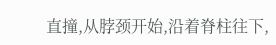直撞,从脖颈开始,沿着脊柱往下,